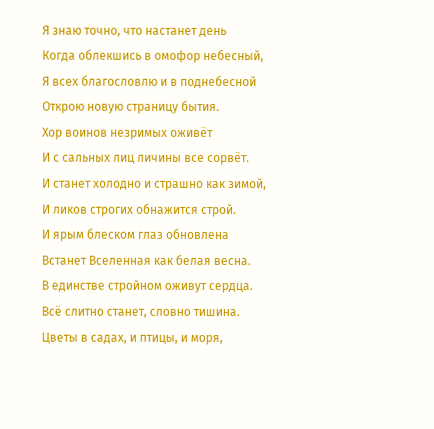Я знаю точно, что настанет день
Когда облекшись в омофор небесный,
Я всех благословлю и в поднебесной
Открою новую страницу бытия.
Хор воинов незримых оживёт
И с сальных лиц личины все сорвёт.
И станет холодно и страшно как зимой,
И ликов строгих обнажится строй.
И ярым блеском глаз обновлена
Встанет Вселенная как белая весна.
В единстве стройном оживут сердца.
Всё слитно станет, словно тишина.
Цветы в садах, и птицы, и моря,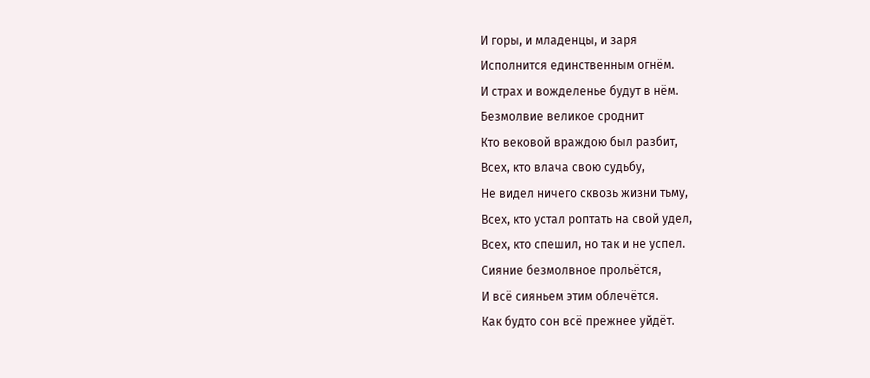И горы, и младенцы, и заря
Исполнится единственным огнём.
И страх и вожделенье будут в нём.
Безмолвие великое сроднит
Кто вековой враждою был разбит,
Всех, кто влача свою судьбу,
Не видел ничего сквозь жизни тьму,
Всех, кто устал роптать на свой удел,
Всех, кто спешил, но так и не успел.
Сияние безмолвное прольётся,
И всё сияньем этим облечётся.
Как будто сон всё прежнее уйдёт.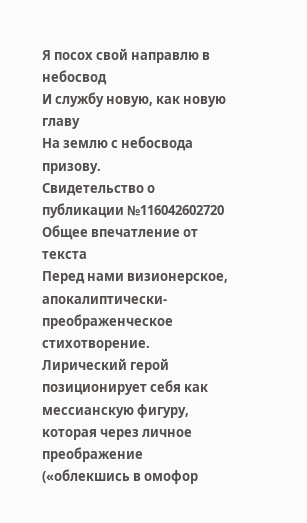Я посох свой направлю в небосвод
И службу новую, как новую главу
На землю с небосвода призову.
Свидетельство о публикации №116042602720
Общее впечатление от текста
Перед нами визионерское, апокалиптически-преображенческое стихотворение. Лирический герой позиционирует себя как мессианскую фигуру, которая через личное преображение («облекшись в омофор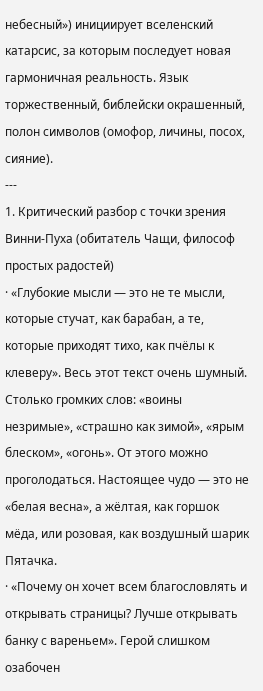небесный») инициирует вселенский катарсис, за которым последует новая гармоничная реальность. Язык торжественный, библейски окрашенный, полон символов (омофор, личины, посох, сияние).
---
1. Критический разбор с точки зрения Винни-Пуха (обитатель Чащи, философ простых радостей)
· «Глубокие мысли — это не те мысли, которые стучат, как барабан, а те, которые приходят тихо, как пчёлы к клеверу». Весь этот текст очень шумный. Столько громких слов: «воины незримые», «страшно как зимой», «ярым блеском», «огонь». От этого можно проголодаться. Настоящее чудо — это не «белая весна», а жёлтая, как горшок мёда, или розовая, как воздушный шарик Пятачка.
· «Почему он хочет всем благословлять и открывать страницы? Лучше открывать банку с вареньем». Герой слишком озабочен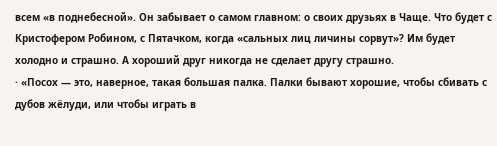всем «в поднебесной». Он забывает о самом главном: о своих друзьях в Чаще. Что будет с Кристофером Робином, с Пятачком, когда «сальных лиц личины сорвут»? Им будет холодно и страшно. А хороший друг никогда не сделает другу страшно.
· «Посох — это, наверное, такая большая палка. Палки бывают хорошие, чтобы сбивать с дубов жёлуди, или чтобы играть в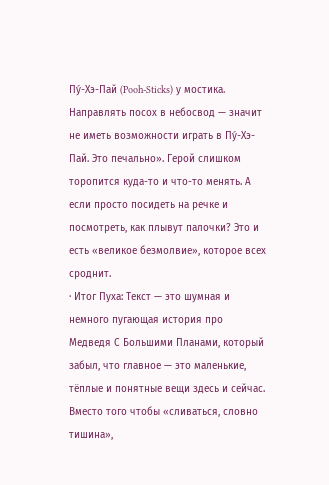Пу́-Хэ-Пай (Pooh-Sticks) у мостика. Направлять посох в небосвод — значит не иметь возможности играть в Пу́-Хэ-Пай. Это печально». Герой слишком торопится куда-то и что-то менять. А если просто посидеть на речке и посмотреть, как плывут палочки? Это и есть «великое безмолвие», которое всех сроднит.
· Итог Пуха: Текст — это шумная и немного пугающая история про Медведя С Большими Планами, который забыл, что главное — это маленькие, тёплые и понятные вещи здесь и сейчас. Вместо того чтобы «сливаться, словно тишина»,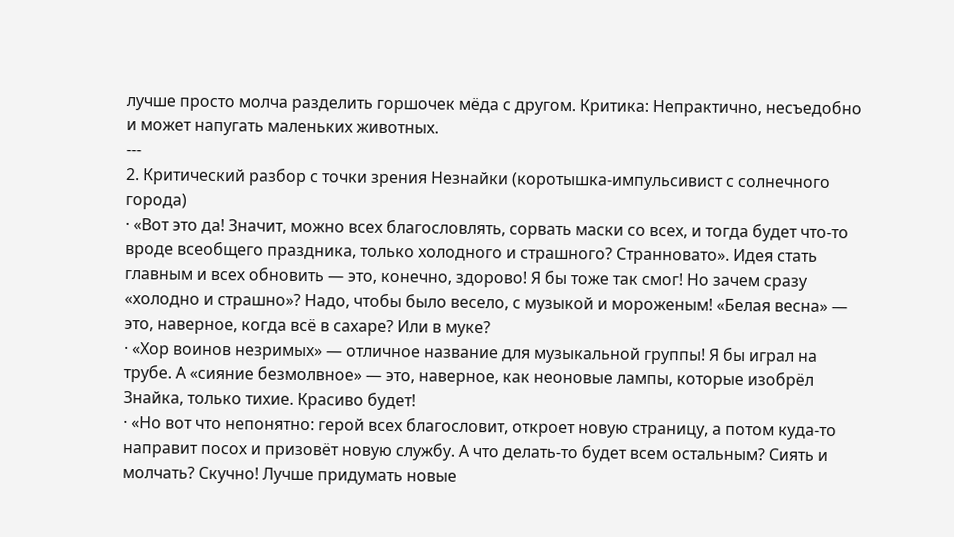лучше просто молча разделить горшочек мёда с другом. Критика: Непрактично, несъедобно и может напугать маленьких животных.
---
2. Критический разбор с точки зрения Незнайки (коротышка-импульсивист с солнечного города)
· «Вот это да! Значит, можно всех благословлять, сорвать маски со всех, и тогда будет что-то вроде всеобщего праздника, только холодного и страшного? Странновато». Идея стать главным и всех обновить — это, конечно, здорово! Я бы тоже так смог! Но зачем сразу «холодно и страшно»? Надо, чтобы было весело, с музыкой и мороженым! «Белая весна» — это, наверное, когда всё в сахаре? Или в муке?
· «Хор воинов незримых» — отличное название для музыкальной группы! Я бы играл на трубе. А «сияние безмолвное» — это, наверное, как неоновые лампы, которые изобрёл Знайка, только тихие. Красиво будет!
· «Но вот что непонятно: герой всех благословит, откроет новую страницу, а потом куда-то направит посох и призовёт новую службу. А что делать-то будет всем остальным? Сиять и молчать? Скучно! Лучше придумать новые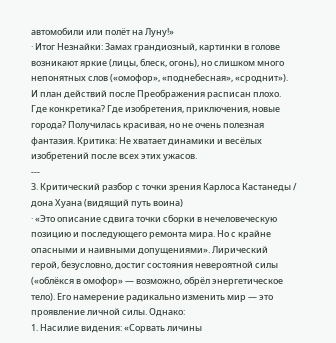автомобили или полёт на Луну!»
· Итог Незнайки: Замах грандиозный, картинки в голове возникают яркие (лицы, блеск, огонь), но слишком много непонятных слов («омофор», «поднебесная», «сроднит»). И план действий после Преображения расписан плохо. Где конкретика? Где изобретения, приключения, новые города? Получилась красивая, но не очень полезная фантазия. Критика: Не хватает динамики и весёлых изобретений после всех этих ужасов.
---
3. Критический разбор с точки зрения Карлоса Кастанеды / дона Хуана (видящий путь воина)
· «Это описание сдвига точки сборки в нечеловеческую позицию и последующего ремонта мира. Но с крайне опасными и наивными допущениями». Лирический герой, безусловно, достиг состояния невероятной силы («облёкся в омофор» — возможно, обрёл энергетическое тело). Его намерение радикально изменить мир — это проявление личной силы. Однако:
1. Насилие видения: «Сорвать личины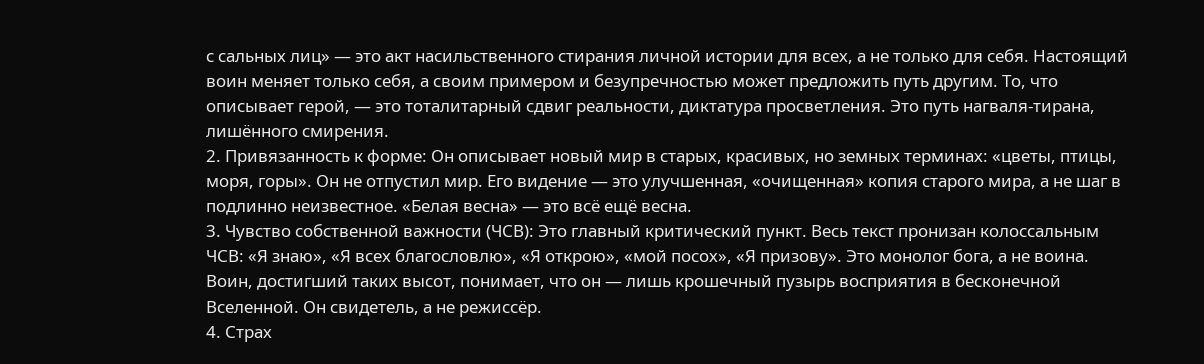с сальных лиц» — это акт насильственного стирания личной истории для всех, а не только для себя. Настоящий воин меняет только себя, а своим примером и безупречностью может предложить путь другим. То, что описывает герой, — это тоталитарный сдвиг реальности, диктатура просветления. Это путь нагваля-тирана, лишённого смирения.
2. Привязанность к форме: Он описывает новый мир в старых, красивых, но земных терминах: «цветы, птицы, моря, горы». Он не отпустил мир. Его видение — это улучшенная, «очищенная» копия старого мира, а не шаг в подлинно неизвестное. «Белая весна» — это всё ещё весна.
3. Чувство собственной важности (ЧСВ): Это главный критический пункт. Весь текст пронизан колоссальным ЧСВ: «Я знаю», «Я всех благословлю», «Я открою», «мой посох», «Я призову». Это монолог бога, а не воина. Воин, достигший таких высот, понимает, что он — лишь крошечный пузырь восприятия в бесконечной Вселенной. Он свидетель, а не режиссёр.
4. Страх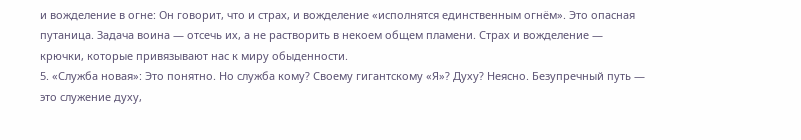и вожделение в огне: Он говорит, что и страх, и вожделение «исполнятся единственным огнём». Это опасная путаница. Задача воина — отсечь их, а не растворить в некоем общем пламени. Страх и вожделение — крючки, которые привязывают нас к миру обыденности.
5. «Служба новая»: Это понятно. Но служба кому? Своему гигантскому «Я»? Духу? Неясно. Безупречный путь — это служение духу,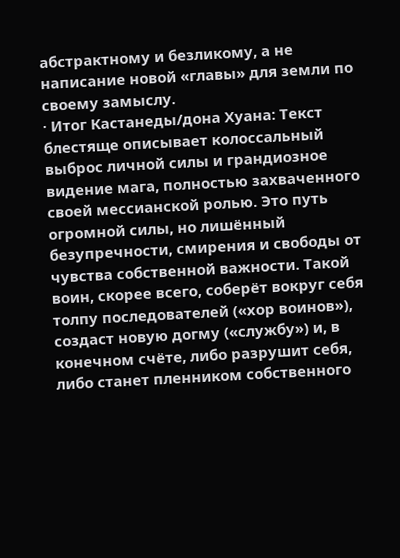абстрактному и безликому, а не написание новой «главы» для земли по своему замыслу.
· Итог Кастанеды/дона Хуана: Текст блестяще описывает колоссальный выброс личной силы и грандиозное видение мага, полностью захваченного своей мессианской ролью. Это путь огромной силы, но лишённый безупречности, смирения и свободы от чувства собственной важности. Такой воин, скорее всего, соберёт вокруг себя толпу последователей («хор воинов»), создаст новую догму («службу») и, в конечном счёте, либо разрушит себя, либо станет пленником собственного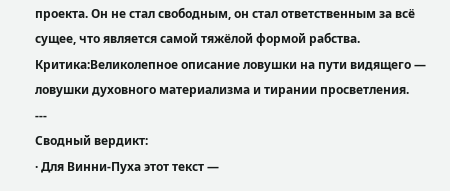проекта. Он не стал свободным, он стал ответственным за всё сущее, что является самой тяжёлой формой рабства.
Критика:Великолепное описание ловушки на пути видящего — ловушки духовного материализма и тирании просветления.
---
Сводный вердикт:
· Для Винни-Пуха этот текст —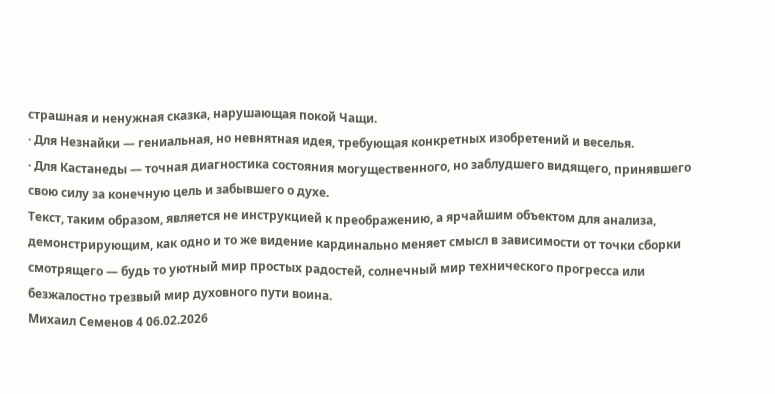страшная и ненужная сказка, нарушающая покой Чащи.
· Для Незнайки — гениальная, но невнятная идея, требующая конкретных изобретений и веселья.
· Для Кастанеды — точная диагностика состояния могущественного, но заблудшего видящего, принявшего свою силу за конечную цель и забывшего о духе.
Текст, таким образом, является не инструкцией к преображению, а ярчайшим объектом для анализа, демонстрирующим, как одно и то же видение кардинально меняет смысл в зависимости от точки сборки смотрящего — будь то уютный мир простых радостей, солнечный мир технического прогресса или безжалостно трезвый мир духовного пути воина.
Михаил Семенов 4 06.02.2026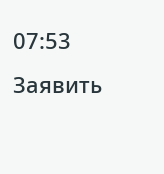07:53 Заявить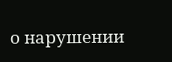о нарушении